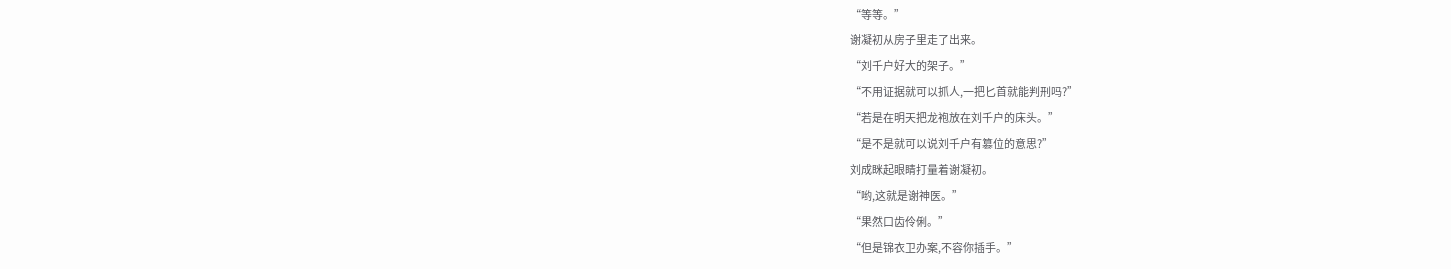“等等。”
谢凝初从房子里走了出来。
“刘千户好大的架子。”
“不用证据就可以抓人,一把匕首就能判刑吗?”
“若是在明天把龙袍放在刘千户的床头。”
“是不是就可以说刘千户有篡位的意思?”
刘成眯起眼睛打量着谢凝初。
“哟,这就是谢神医。”
“果然口齿伶俐。”
“但是锦衣卫办案,不容你插手。”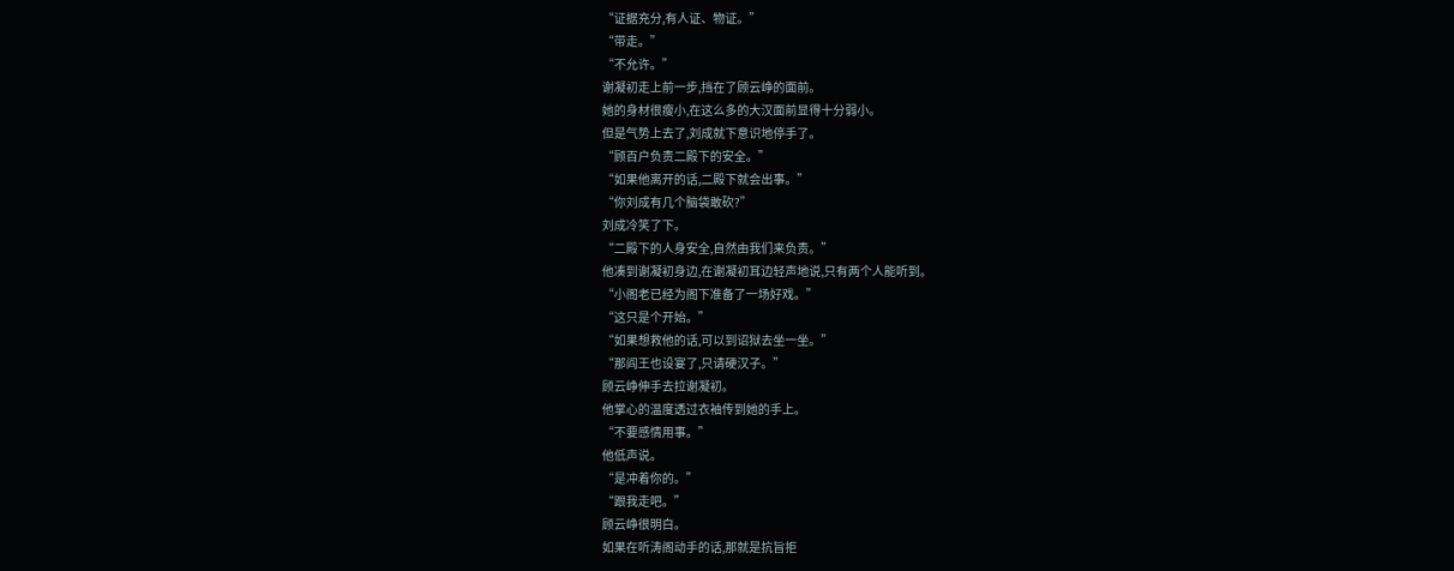“证据充分,有人证、物证。”
“带走。”
“不允许。”
谢凝初走上前一步,挡在了顾云峥的面前。
她的身材很瘦小,在这么多的大汉面前显得十分弱小。
但是气势上去了,刘成就下意识地停手了。
“顾百户负责二殿下的安全。”
“如果他离开的话,二殿下就会出事。”
“你刘成有几个脑袋敢砍?”
刘成冷笑了下。
“二殿下的人身安全,自然由我们来负责。”
他凑到谢凝初身边,在谢凝初耳边轻声地说,只有两个人能听到。
“小阁老已经为阁下准备了一场好戏。”
“这只是个开始。”
“如果想救他的话,可以到诏狱去坐一坐。”
“那阎王也设宴了,只请硬汉子。”
顾云峥伸手去拉谢凝初。
他掌心的温度透过衣袖传到她的手上。
“不要感情用事。”
他低声说。
“是冲着你的。”
“跟我走吧。”
顾云峥很明白。
如果在听涛阁动手的话,那就是抗旨拒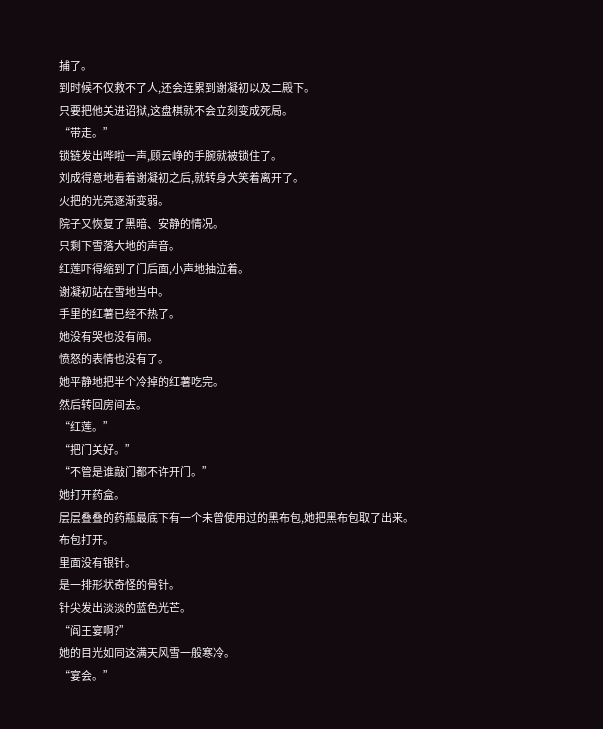捕了。
到时候不仅救不了人,还会连累到谢凝初以及二殿下。
只要把他关进诏狱,这盘棋就不会立刻变成死局。
“带走。”
锁链发出哗啦一声,顾云峥的手腕就被锁住了。
刘成得意地看着谢凝初之后,就转身大笑着离开了。
火把的光亮逐渐变弱。
院子又恢复了黑暗、安静的情况。
只剩下雪落大地的声音。
红莲吓得缩到了门后面,小声地抽泣着。
谢凝初站在雪地当中。
手里的红薯已经不热了。
她没有哭也没有闹。
愤怒的表情也没有了。
她平静地把半个冷掉的红薯吃完。
然后转回房间去。
“红莲。”
“把门关好。”
“不管是谁敲门都不许开门。”
她打开药盒。
层层叠叠的药瓶最底下有一个未曾使用过的黑布包,她把黑布包取了出来。
布包打开。
里面没有银针。
是一排形状奇怪的骨针。
针尖发出淡淡的蓝色光芒。
“阎王宴啊?”
她的目光如同这满天风雪一般寒冷。
“宴会。”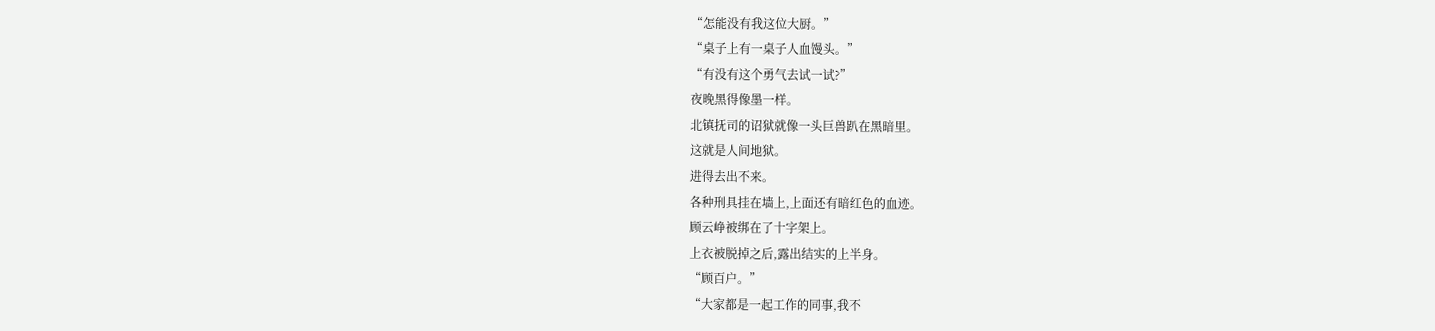“怎能没有我这位大厨。”
“桌子上有一桌子人血馒头。”
“有没有这个勇气去试一试?”
夜晚黑得像墨一样。
北镇抚司的诏狱就像一头巨兽趴在黑暗里。
这就是人间地狱。
进得去出不来。
各种刑具挂在墙上,上面还有暗红色的血迹。
顾云峥被绑在了十字架上。
上衣被脱掉之后,露出结实的上半身。
“顾百户。”
“大家都是一起工作的同事,我不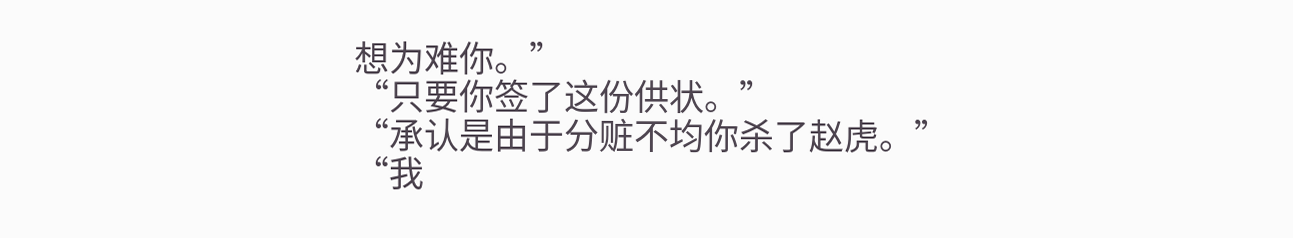想为难你。”
“只要你签了这份供状。”
“承认是由于分赃不均你杀了赵虎。”
“我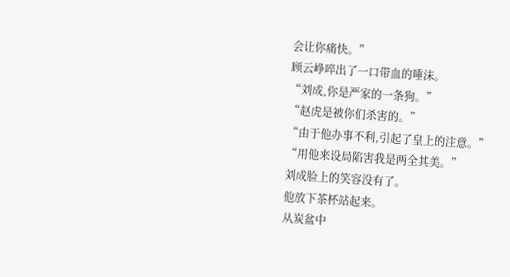会让你痛快。”
顾云峥啐出了一口带血的唾沫。
“刘成,你是严家的一条狗。”
“赵虎是被你们杀害的。”
“由于他办事不利,引起了皇上的注意。”
“用他来设局陷害我是两全其美。”
刘成脸上的笑容没有了。
他放下茶杯站起来。
从炭盆中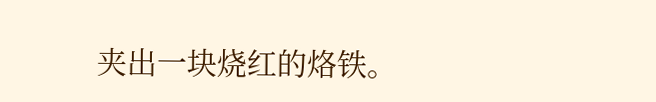夹出一块烧红的烙铁。